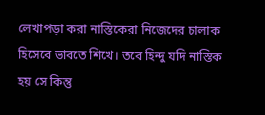লেখাপড়া করা নাস্তিকেরা নিজেদের চালাক হিসেবে ভাবতে শিখে। তবে হিন্দু যদি নাস্তিক হয় সে কিন্তু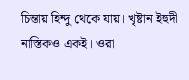চিন্তায় হিন্দু থেকে যায়। খৃষ্টান ইহুদী নাস্তিকও একই। ওরা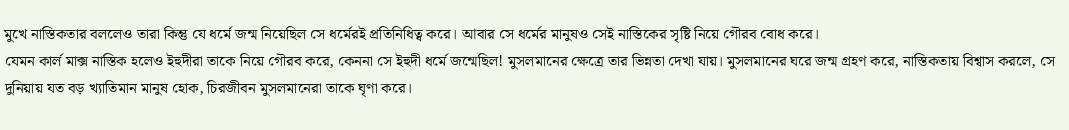মুখে নাস্তিকতার বললেও তারা কিন্তু যে ধর্মে জন্ম নিয়েছিল সে ধর্মেরই প্রতিনিধিত্ব করে। আবার সে ধর্মের মানুষও সেই নাস্তিকের সৃষ্টি নিয়ে গৌরব বোধ করে।
যেমন কার্ল মাক্স নাস্তিক হলেও ইহুদীরা তাকে নিয়ে গৌরব করে, কেননা সে ইহুদী ধর্মে জন্মেছিল! মুসলমানের ক্ষেত্রে তার ভিন্নতা দেখা যায়। মুসলমানের ঘরে জন্ম গ্রহণ করে, নাস্তিকতায় বিশ্বাস করলে, সে দুনিয়ায় যত বড় খ্যাতিমান মানুষ হোক, চিরজীবন মুসলমানেরা তাকে ঘৃণা করে।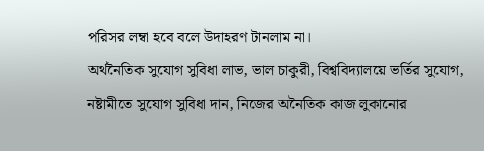পরিসর লম্বা হবে বলে উদাহরণ টানলাম না।
অর্থনৈতিক সুযোগ সুবিধা লাভ, ভাল চাকুরী, বিশ্ববিদ্যালয়ে ভর্তির সুযোগ, নষ্টামীতে সুযোগ সুবিধা দান, নিজের অনৈতিক কাজ লুকানোর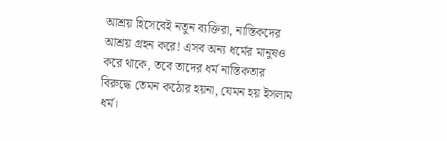আশ্রয় হিসেবেই নতুন ব্যক্তিরা, নাস্তিকদের আশ্রয় গ্রহন করে! এসব অন্য ধর্মের মানুষও করে থাকে, তবে তাদের ধর্ম নাস্তিকতার বিরুদ্ধে তেমন কঠোর হয়না, যেমন হয় ইসলাম ধর্ম।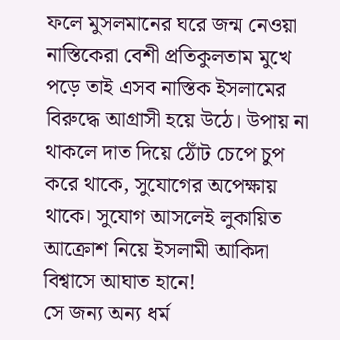ফলে মুসলমানের ঘরে জন্ম নেওয়া নাস্তিকেরা বেশী প্রতিকুলতাম মুখে পড়ে তাই এসব নাস্তিক ইসলামের বিরুদ্ধে আগ্রাসী হয়ে উঠে। উপায় না থাকলে দাত দিয়ে ঠোঁট চেপে চুপ করে থাকে, সুযোগের অপেক্ষায় থাকে। সুযোগ আসলেই লুকায়িত আক্রোশ নিয়ে ইসলামী আকিদা বিশ্বাসে আঘাত হানে!
সে জন্য অন্য ধর্ম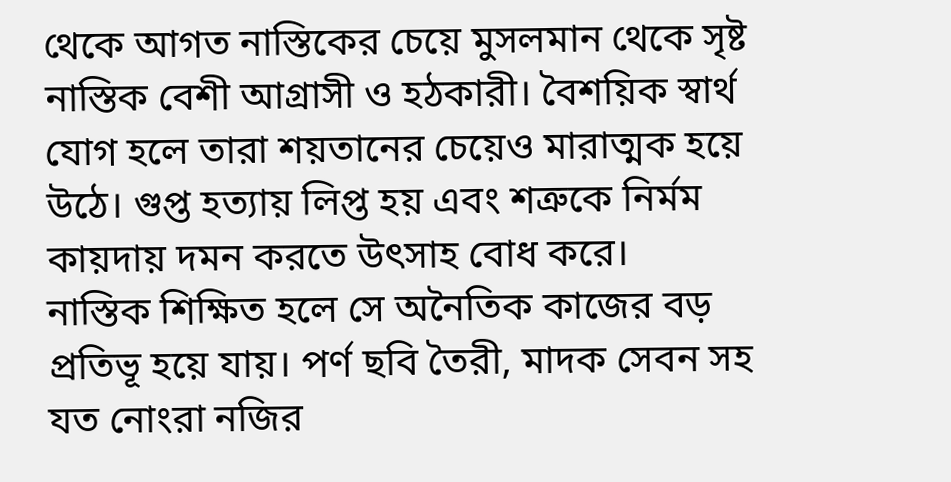থেকে আগত নাস্তিকের চেয়ে মুসলমান থেকে সৃষ্ট নাস্তিক বেশী আগ্রাসী ও হঠকারী। বৈশয়িক স্বার্থ যোগ হলে তারা শয়তানের চেয়েও মারাত্মক হয়ে উঠে। গুপ্ত হত্যায় লিপ্ত হয় এবং শত্রুকে নির্মম কায়দায় দমন করতে উৎসাহ বোধ করে।
নাস্তিক শিক্ষিত হলে সে অনৈতিক কাজের বড় প্রতিভূ হয়ে যায়। পর্ণ ছবি তৈরী, মাদক সেবন সহ যত নোংরা নজির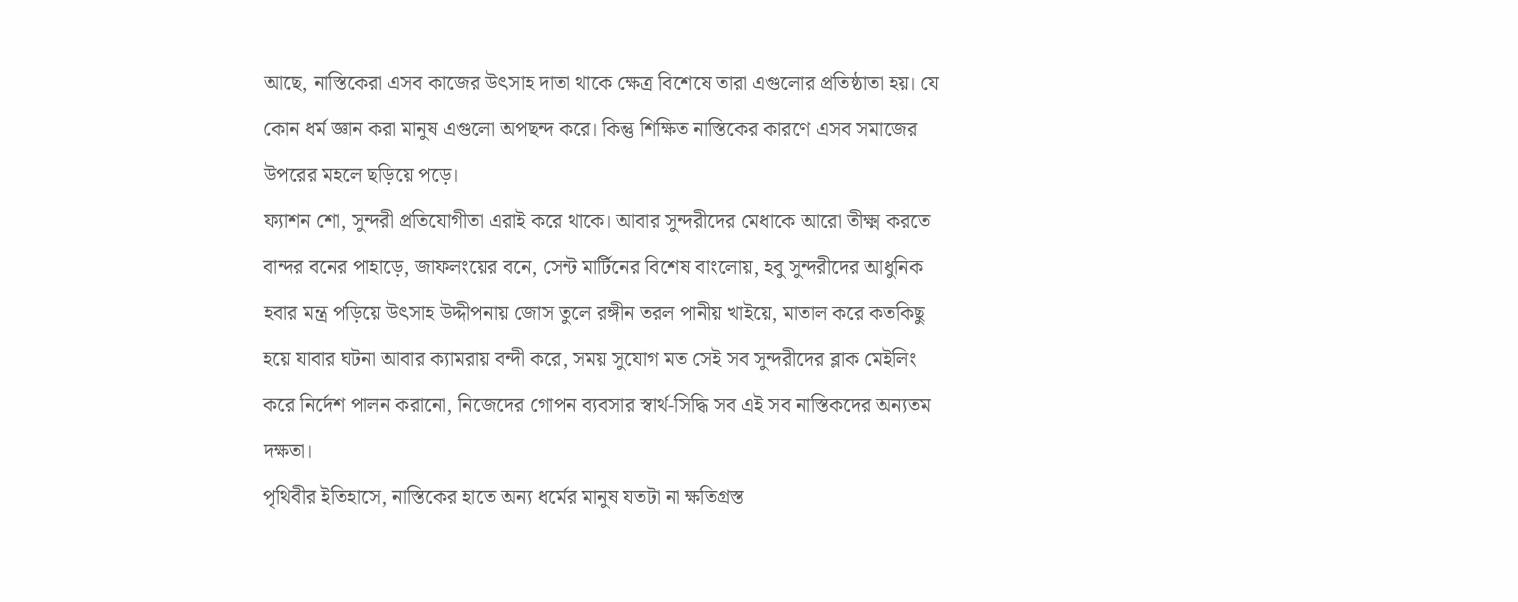আছে, নাস্তিকেরা এসব কাজের উৎসাহ দাতা থাকে ক্ষেত্র বিশেষে তারা এগুলোর প্রতিষ্ঠাতা হয়। যে কোন ধর্ম জ্ঞান করা মানুষ এগুলো অপছন্দ করে। কিন্তু শিক্ষিত নাস্তিকের কারণে এসব সমাজের উপরের মহলে ছড়িয়ে পড়ে।
ফ্যাশন শো, সুন্দরী প্রতিযোগীতা এরাই করে থাকে। আবার সুন্দরীদের মেধাকে আরো তীক্ষ্ম করতে বান্দর বনের পাহাড়ে, জাফলংয়ের বনে, সেন্ট মার্টিনের বিশেষ বাংলোয়, হবু সুন্দরীদের আধুনিক হবার মন্ত্র পড়িয়ে উৎসাহ উদ্দীপনায় জোস তুলে রঙ্গীন তরল পানীয় খাইয়ে, মাতাল করে কতকিছু হয়ে যাবার ঘটনা আবার ক্যামরায় বন্দী করে, সময় সুযোগ মত সেই সব সুন্দরীদের ব্লাক মেইলিং করে নির্দেশ পালন করানো, নিজেদের গোপন ব্যবসার স্বার্থ-সিদ্ধি সব এই সব নাস্তিকদের অন্যতম দক্ষতা।
পৃথিবীর ইতিহাসে, নাস্তিকের হাতে অন্য ধর্মের মানুষ যতটা না ক্ষতিগ্রস্ত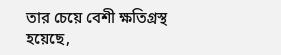তার চেয়ে বেশী ক্ষতিগ্রস্থ হয়েছে,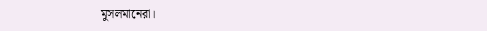মুসলমানেরা।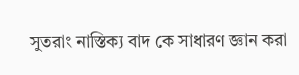সুতরাং নাস্তিক্য বাদ কে সাধারণ জ্ঞান করা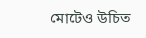মোটেও উচিত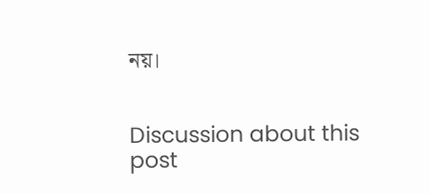নয়।


Discussion about this post